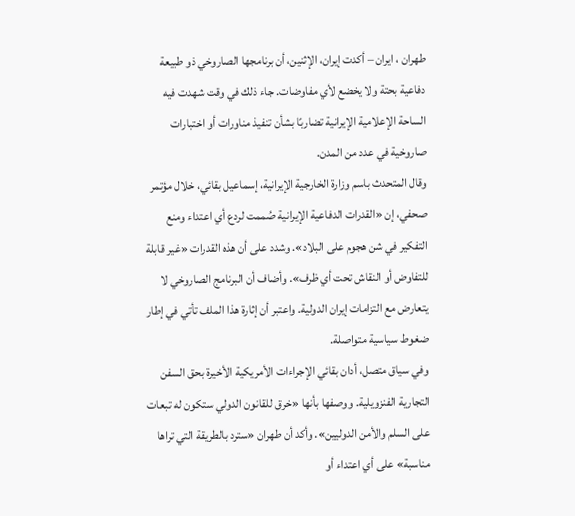طهران ، ايران – أكدت إيران، الإثنين، أن برنامجها الصاروخي ذو طبيعة دفاعية بحتة ولا يخضع لأي مفاوضات. جاء ذلك في وقت شهدت فيه الساحة الإعلامية الإيرانية تضاربًا بشأن تنفيذ مناورات أو اختبارات صاروخية في عدد من المدن.
وقال المتحدث باسم وزارة الخارجية الإيرانية، إسماعيل بقائي، خلال مؤتمر صحفي، إن «القدرات الدفاعية الإيرانية صُممت لردع أي اعتداء ومنع التفكير في شن هجوم على البلاد». وشدد على أن هذه القدرات «غير قابلة للتفاوض أو النقاش تحت أي ظرف». وأضاف أن البرنامج الصاروخي لا يتعارض مع التزامات إيران الدولية. واعتبر أن إثارة هذا الملف تأتي في إطار ضغوط سياسية متواصلة.
وفي سياق متصل، أدان بقائي الإجراءات الأمريكية الأخيرة بحق السفن التجارية الفنزويلية. ووصفها بأنها «خرق للقانون الدولي ستكون له تبعات على السلم والأمن الدوليين». وأكد أن طهران «سترد بالطريقة التي تراها مناسبة» على أي اعتداء أو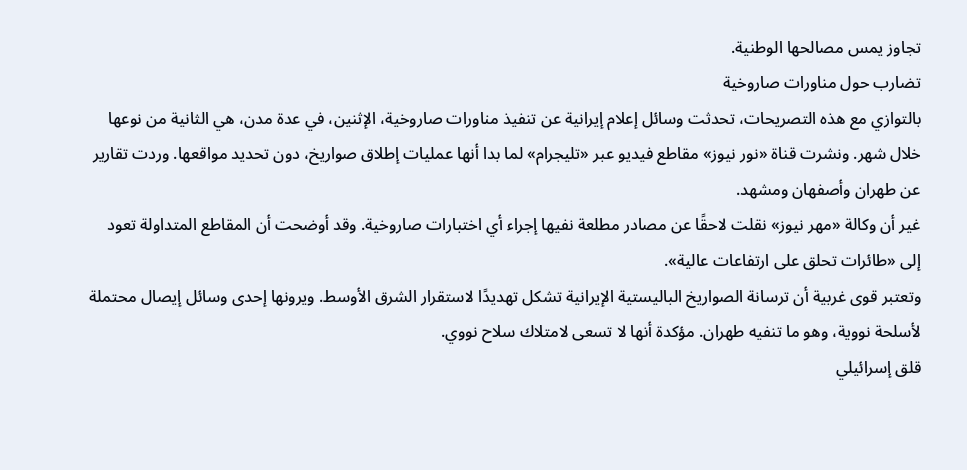تجاوز يمس مصالحها الوطنية.
تضارب حول مناورات صاروخية
بالتوازي مع هذه التصريحات، تحدثت وسائل إعلام إيرانية عن تنفيذ مناورات صاروخية، الإثنين، في عدة مدن، هي الثانية من نوعها خلال شهر. ونشرت قناة «نور نيوز» مقاطع فيديو عبر «تليجرام» لما بدا أنها عمليات إطلاق صواريخ، دون تحديد مواقعها. وردت تقارير عن طهران وأصفهان ومشهد.
غير أن وكالة «مهر نيوز» نقلت لاحقًا عن مصادر مطلعة نفيها إجراء أي اختبارات صاروخية. وقد أوضحت أن المقاطع المتداولة تعود إلى «طائرات تحلق على ارتفاعات عالية».
وتعتبر قوى غربية أن ترسانة الصواريخ الباليستية الإيرانية تشكل تهديدًا لاستقرار الشرق الأوسط. ويرونها إحدى وسائل إيصال محتملة لأسلحة نووية، وهو ما تنفيه طهران. مؤكدة أنها لا تسعى لامتلاك سلاح نووي.
قلق إسرائيلي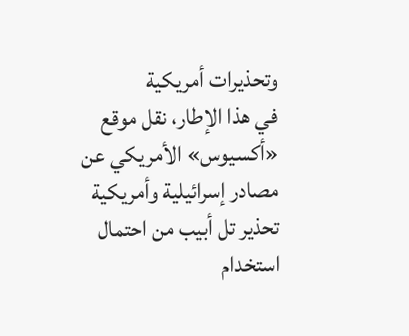وتحذيرات أمريكية
في هذا الإطار، نقل موقع «أكسيوس» الأمريكي عن مصادر إسرائيلية وأمريكية تحذير تل أبيب من احتمال استخدام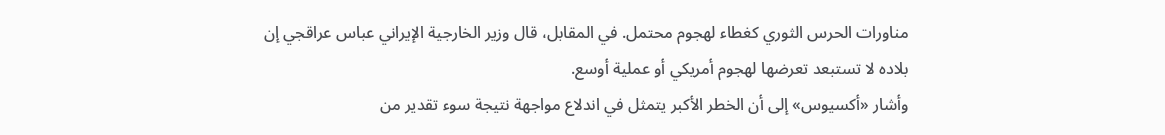مناورات الحرس الثوري كغطاء لهجوم محتمل. في المقابل، قال وزير الخارجية الإيراني عباس عراقجي إن بلاده لا تستبعد تعرضها لهجوم أمريكي أو عملية أوسع.
وأشار «أكسيوس» إلى أن الخطر الأكبر يتمثل في اندلاع مواجهة نتيجة سوء تقدير من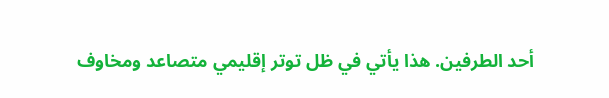أحد الطرفين. هذا يأتي في ظل توتر إقليمي متصاعد ومخاوف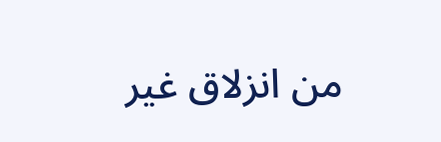من انزلاق غير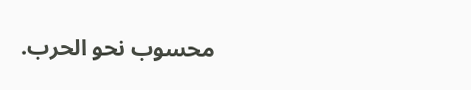محسوب نحو الحرب.